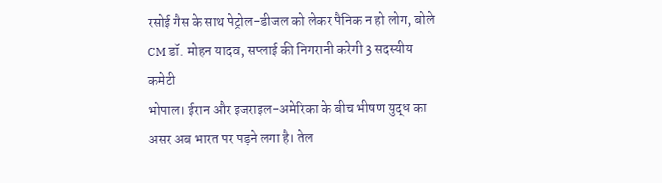रसोई गैस के साथ पेट्रोल-डीजल को लेकर पैनिक न हो लोग, बोले CM डॉ. मोहन यादव, सप्लाई की निगरानी करेगी 3 सदस्यीय कमेटी
भोपाल। ईरान और इजराइल-अमेरिका के बीच भीषण युद्ध का असर अब भारत पर पड़ने लगा है। तेल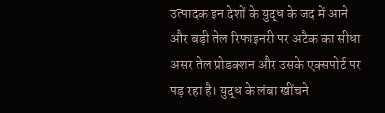उत्पादक इन देशों के युद्ध के जद में आने और बड़ी तेल रिफाइनरी पर अटैक का सीधा असर तेल प्रोडक्शन और उसके एक्सपोर्ट पर पड़ रहा है। युद्ध के लंबा खींचने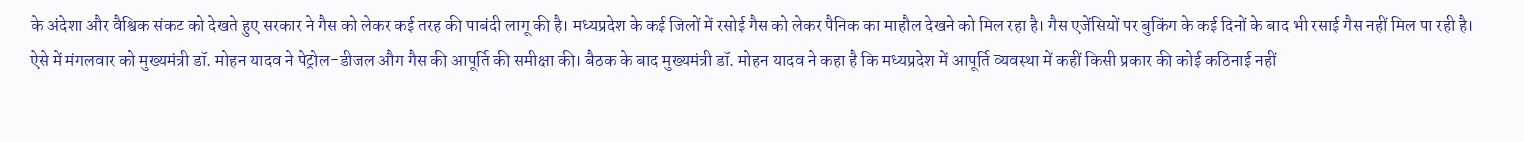के अंदेशा और वैश्विक संकट को देखते हुए सरकार ने गैस को लेकर कई तरह की पाबंदी लागू की है। मध्यप्रदेश के कई जिलों में रसोई गैस को लेकर पैनिक का माहौल देखने को मिल रहा है। गैस एजेंसियों पर बुकिंग के कई दिनों के बाद भी रसाई गैस नहीं मिल पा रही है।
ऐसे में मंगलवार को मुख्यमंत्री डॉ. मोहन यादव ने पेट्रोल-डीजल औग गैस की आपूर्ति की समीक्षा की। बैठक के बाद मुख्यमंत्री डॉ. मोहन यादव ने कहा है कि मध्यप्रदेश में आपूर्ति व्यवस्था में कहीं किसी प्रकार की कोई कठिनाई नहीं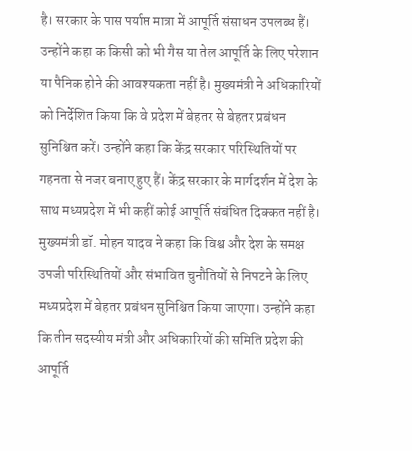है। सरकार के पास पर्याप्त मात्रा में आपूर्ति संसाधन उपलब्ध हैं। उन्होंने कहा क किसी को भी गैस या तेल आपूर्ति के लिए परेशान या पैनिक होने की आवश्यकता नहीं है। मुख्यमंत्री ने अधिकारियों को निर्देशित किया कि वे प्रदेश में बेहतर से बेहतर प्रबंधन सुनिश्चित करें। उन्होंने कहा कि केंद्र सरकार परिस्थितियों पर गहनता से नजर बनाए हुए हैं। केंद्र सरकार के मार्गदर्शन में देश के साथ मध्यप्रदेश में भी कहीं कोई आपूर्ति संबंधित दिक्कत नहीं है।
मुख्यमंत्री डॉ. मोहन यादव ने कहा कि विश्व और देश के समक्ष उपजी परिस्थितियों और संभावित चुनौतियों से निपटने के लिए मध्यप्रदेश में बेहतर प्रबंधन सुनिश्चित किया जाएगा। उन्होंने कहा कि तीन सदस्यीय मंत्री और अधिकारियों की समिति प्रदेश की आपूर्ति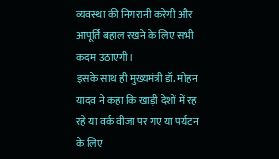व्यवस्था की निगरानी करेगी और आपूर्ति बहाल रखने के लिए सभी कदम उठाएगी।
इसके साथ ही मुख्यमंत्री डॉ. मोहन यादव ने कहा कि खाड़ी देशों में रह रहे या वर्क वीजा पर गए या पर्यटन के लिए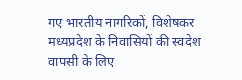गए भारतीय नागरिकों, विशेषकर मध्यप्रदेश के निवासियों की स्वदेश वापसी के लिए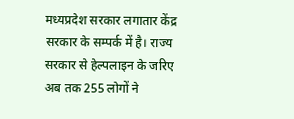मध्यप्रदेश सरकार लगातार केंद्र सरकार के सम्पर्क में है। राज्य सरकार से हेल्पलाइन के जरिए अब तक 255 लोगों ने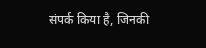संपर्क किया है, जिनकी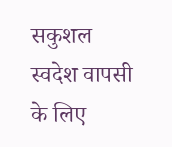सकुशल स्वदेश वापसी के लिए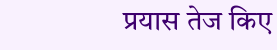प्रयास तेज किए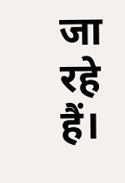जा रहे हैं।